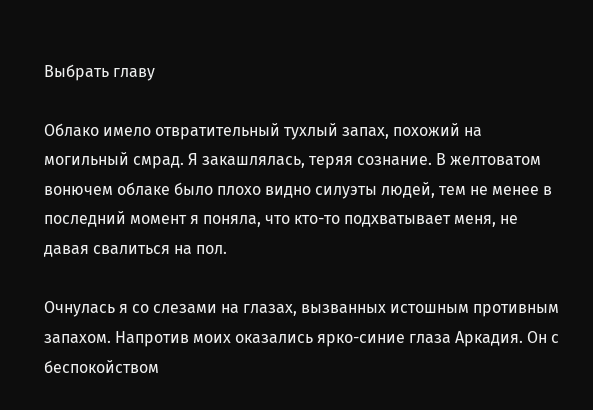Выбрать главу

Облако имело отвратительный тухлый запах, похожий на могильный смрад. Я закашлялась, теряя сознание. В желтоватом вонючем облаке было плохо видно силуэты людей, тем не менее в последний момент я поняла, что кто-то подхватывает меня, не давая свалиться на пол.

Очнулась я со слезами на глазах, вызванных истошным противным запахом. Напротив моих оказались ярко-синие глаза Аркадия. Он с беспокойством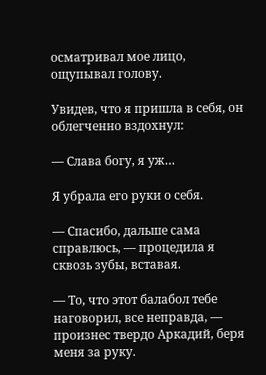осматривал мое лицо, ощупывал голову.

Увидев, что я пришла в себя, он облегченно вздохнул:

— Слава богу, я уж…

Я убрала его руки о себя.

— Спасибо, дальше сама справлюсь, — процедила я сквозь зубы, вставая.

— То, что этот балабол тебе наговорил, все неправда, — произнес твердо Аркадий, беря меня за руку.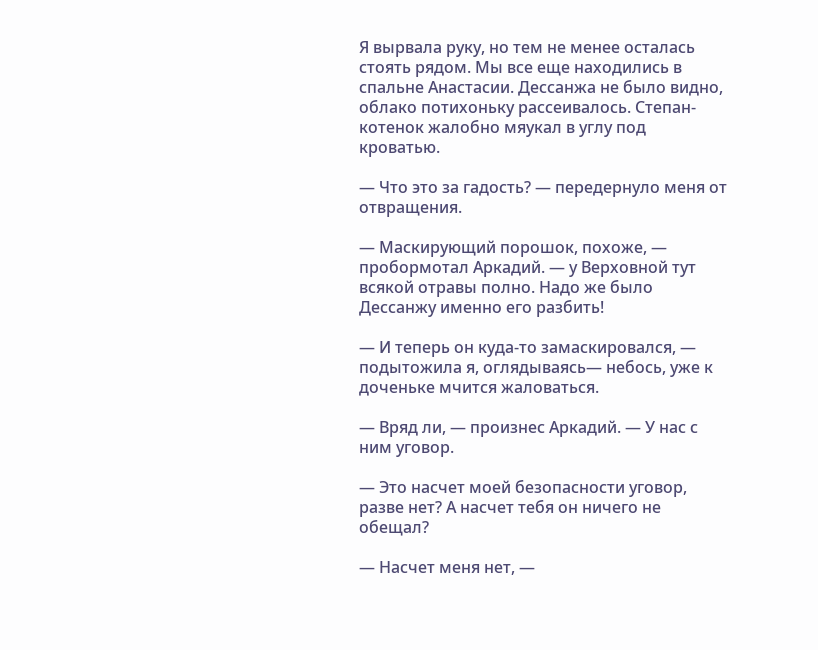Я вырвала руку, но тем не менее осталась стоять рядом. Мы все еще находились в спальне Анастасии. Дессанжа не было видно, облако потихоньку рассеивалось. Степан-котенок жалобно мяукал в углу под кроватью.

— Что это за гадость? — передернуло меня от отвращения.

— Маскирующий порошок, похоже, — пробормотал Аркадий. — у Верховной тут всякой отравы полно. Надо же было Дессанжу именно его разбить!

— И теперь он куда-то замаскировался, — подытожила я, оглядываясь— небось, уже к доченьке мчится жаловаться.

— Вряд ли, — произнес Аркадий. — У нас с ним уговор.

— Это насчет моей безопасности уговор, разве нет? А насчет тебя он ничего не обещал?

— Насчет меня нет, —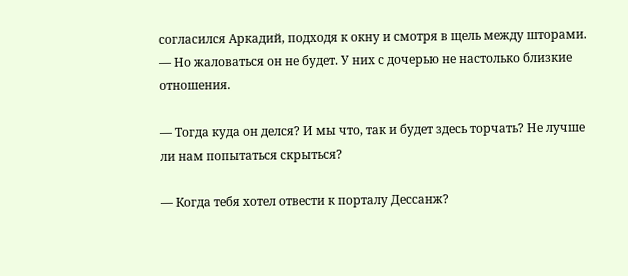согласился Аркадий, подходя к окну и смотря в щель между шторами. — Но жаловаться он не будет. У них с дочерью не настолько близкие отношения.

— Тогда куда он делся? И мы что, так и будет здесь торчать? Не лучше ли нам попытаться скрыться?

— Когда тебя хотел отвести к порталу Дессанж?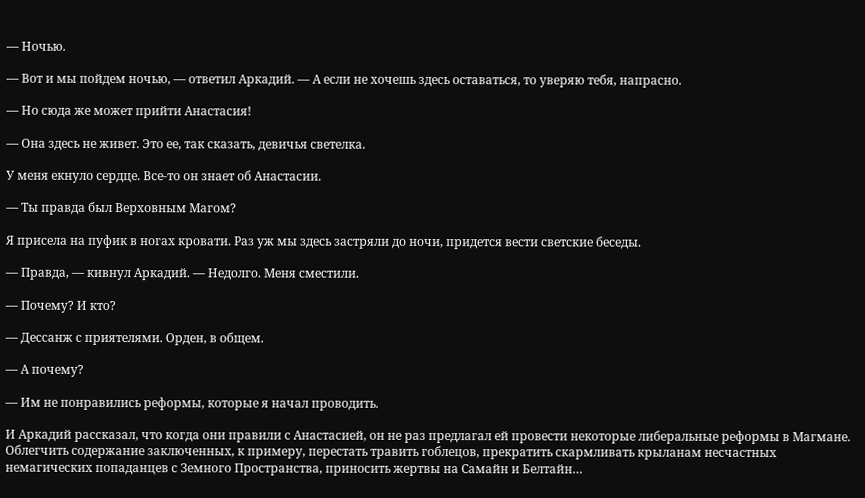— Ночью.

— Вот и мы пойдем ночью, — ответил Аркадий. — А если не хочешь здесь оставаться, то уверяю тебя, напрасно.

— Но сюда же может прийти Анастасия!

— Она здесь не живет. Это ее, так сказать, девичья светелка.

У меня екнуло сердце. Все-то он знает об Анастасии.

— Ты правда был Верховным Магом?

Я присела на пуфик в ногах кровати. Раз уж мы здесь застряли до ночи, придется вести светские беседы.

— Правда, — кивнул Аркадий. — Недолго. Меня сместили.

— Почему? И кто?

— Дессанж с приятелями. Орден, в общем.

— А почему?

— Им не понравились реформы, которые я начал проводить.

И Аркадий рассказал, что когда они правили с Анастасией, он не раз предлагал ей провести некоторые либеральные реформы в Магмане. Облегчить содержание заключенных, к примеру, перестать травить гоблецов, прекратить скармливать крыланам несчастных немагических попаданцев с Земного Пространства, приносить жертвы на Самайн и Белтайн…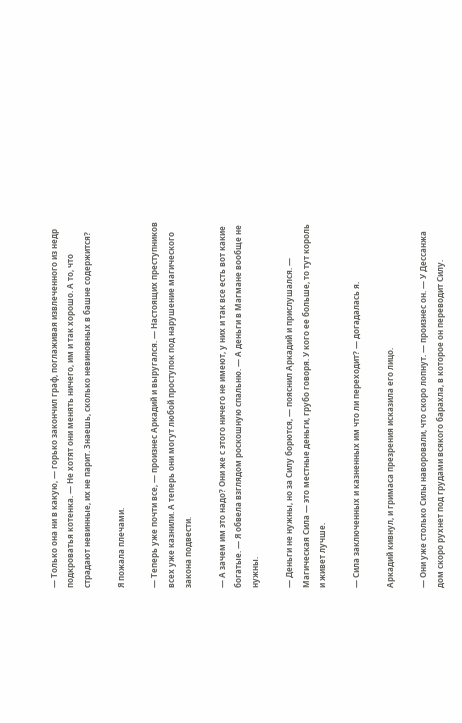— Только она ни в какую, — горько закончил граф, поглаживая извлеченного из недр подкроватья котенка. — Не хотят они менять ничего, им и так хорошо. А то, что страдают невинные, их не парит. Знаешь, сколько невиновных в башне содержится?

Я пожала плечами.

— Теперь уже почти все, — произнес Аркадий и выругался. — Настоящих преступников всех уже казнили. А теперь они могут любой проступок под нарушение магического закона подвести.

— А зачем им это надо? Они же с этого ничего не имеют, у них и так все есть вот какие богатые. — Я обвела взглядом роскошную спальню. — А деньги в Магмане вообще не нужны.

— Деньги не нужны, но за Силу борются, — пояснил Аркадий и прислушался. — Магическая Сила — это местные деньги, грубо говоря. У кого ее больше, то тут король и живет лучше.

— Сила заключенных и казненных им что ли переходит? — догадалась я.

Аркадий кивнул, и гримаса презрения исказила его лицо.

— Они уже столько Силы наворовали, что скоро лопнут. — произнес он. — У Дессанжа дом скоро рухнет под грудами всякого барахла, в которое он переводит Силу.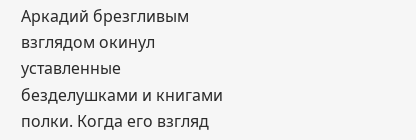Аркадий брезгливым взглядом окинул уставленные безделушками и книгами полки. Когда его взгляд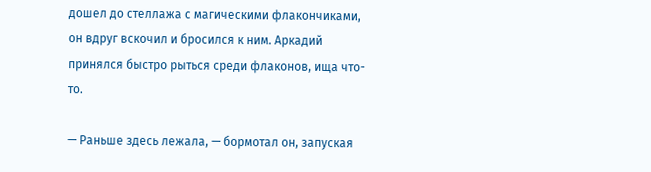дошел до стеллажа с магическими флакончиками, он вдруг вскочил и бросился к ним. Аркадий принялся быстро рыться среди флаконов, ища что-то.

— Раньше здесь лежала, — бормотал он, запуская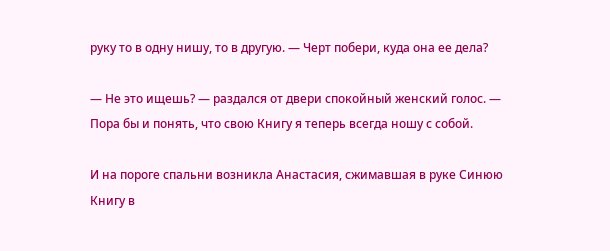руку то в одну нишу, то в другую. — Черт побери, куда она ее дела?

— Не это ищешь? — раздался от двери спокойный женский голос. — Пора бы и понять, что свою Книгу я теперь всегда ношу с собой.

И на пороге спальни возникла Анастасия, сжимавшая в руке Синюю Книгу в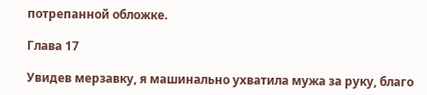потрепанной обложке.

Глава 17

Увидев мерзавку, я машинально ухватила мужа за руку, благо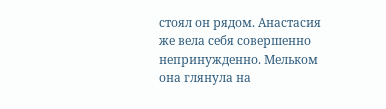стоял он рядом. Анастасия же вела себя совершенно непринужденно. Мельком она глянула на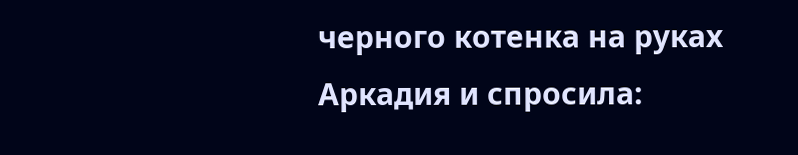черного котенка на руках Аркадия и спросила: